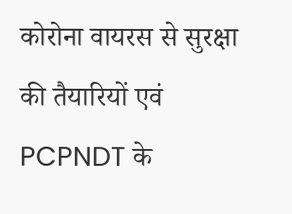कोरोना वायरस से सुरक्षा की तैयारियों एवं PCPNDT के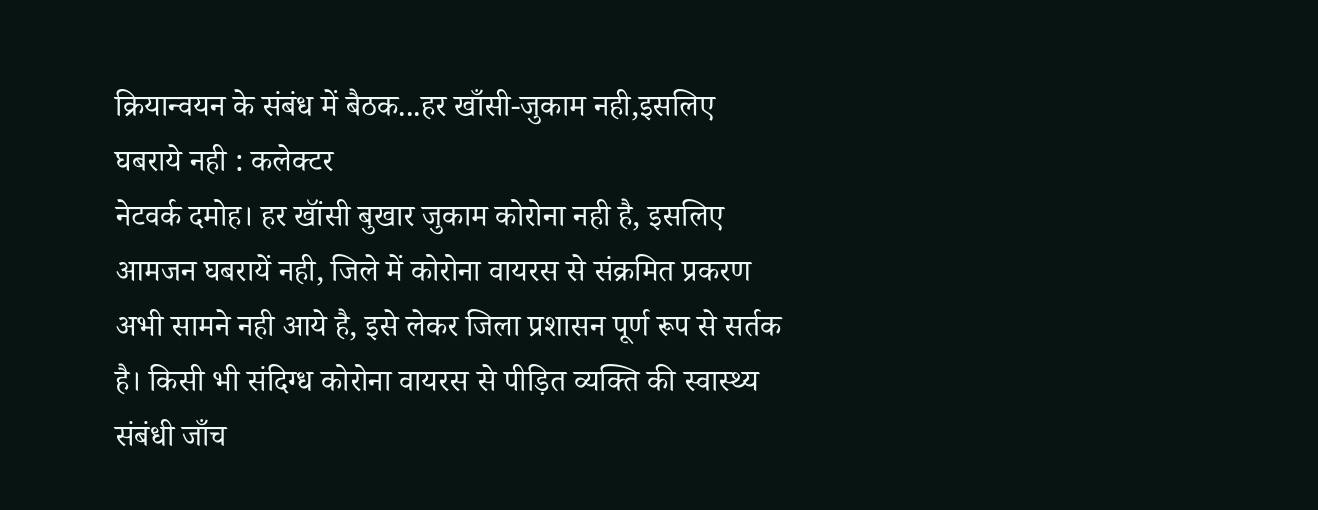क्रियान्वयन के संबंध में बैठक...हर खाँसी-जुकाम नही,इसलिए घबराये नही : कलेक्टर
नेटवर्क दमोह। हर खॉंसी बुखार जुकाम कोरोना नही है, इसलिए आमजन घबरायें नही, जिले में कोरोना वायरस से संक्रमित प्रकरण अभी सामने नही आये है, इसे लेकर जिला प्रशासन पूर्ण रूप से सर्तक है। किसी भी संदिग्ध कोरोना वायरस से पीड़ित व्यक्ति की स्वास्थ्य संबंधी जाँच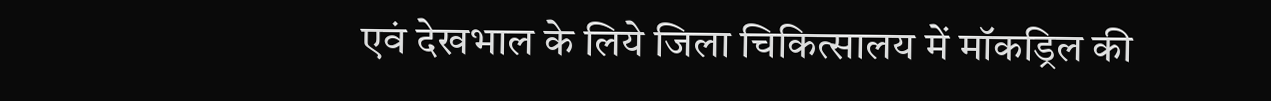एवं देखभाल के लिये जिला चिकित्सालय में मॉकड्रिल की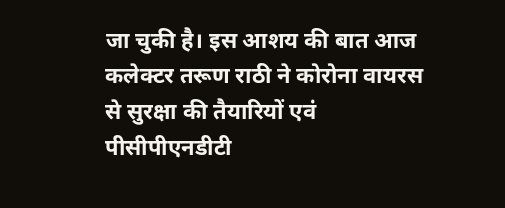जा चुकी है। इस आशय की बात आज कलेक्टर तरूण राठी ने कोरोना वायरस से सुरक्षा की तैयारियों एवं पीसीपीएनडीटी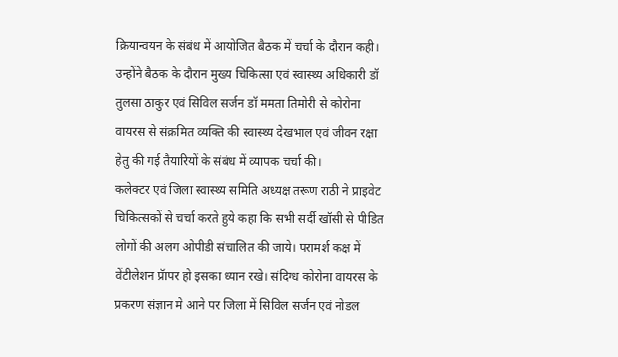क्रियान्वयन के संबंध में आयोजित बैठक में चर्चा के दौरान कही। उन्होंने बैठक के दौरान मुख्य चिकित्सा एवं स्वास्थ्य अधिकारी डॉ तुलसा ठाकुर एवं सिविल सर्जन डॉ ममता तिमोरी से कोरोना वायरस से संक्रमित व्यक्ति की स्वास्थ्य देखभाल एवं जीवन रक्षा हेतु की गई तैयारियों के संबंध में व्यापक चर्चा की।
कलेक्टर एवं जिला स्वास्थ्य समिति अध्यक्ष तरूण राठी ने प्राइवेट चिकित्सकों से चर्चा करते हुये कहा कि सभी सर्दी खॉसी से पीडित लोगों की अलग ओपीडी संचालित की जाये। परामर्श कक्ष में वेंटीलेशन प्रॅापर हो इसका ध्यान रखे। संदिग्ध कोरोना वायरस के प्रकरण संज्ञान मे आने पर जिला में सिविल सर्जन एवं नोडल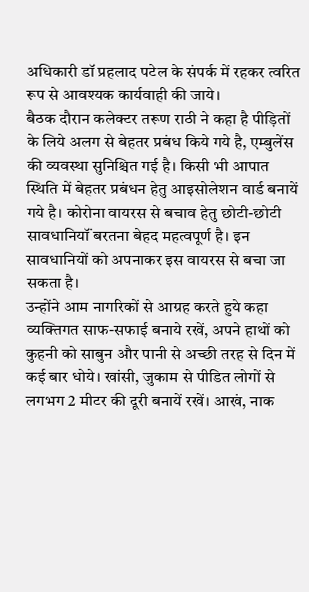अधिकारी डॉ प्रहलाद पटेल के संपर्क में रहकर त्वरित रूप से आवश्यक कार्यवाही की जाये।
बैठक दौरान कलेक्टर तरूण राठी ने कहा है पीड़ितों के लिये अलग से बेहतर प्रबंध किये गये है, एम्बुलेंस की व्यवस्था सुनिश्चित गई है। किसी भी आपात स्थिति में बेहतर प्रबंधन हेतु आइसोलेशन वार्ड बनायें गये है। कोरोना वायरस से बचाव हेतु छोटी-छोटी सावधानियॉं बरतना बेहद महत्वपूर्ण है। इन सावधानियों को अपनाकर इस वायरस से बचा जा सकता है।
उन्होंने आम नागरिकों से आग्रह करते हुये कहा व्यक्तिगत साफ-सफाई बनाये रखें, अपने हाथों को कुहनी को साबुन और पानी से अच्छी तरह से दिन में कई बार धोये। खांसी, जुकाम से पीडित लोगों से लगभग 2 मीटर की दूरी बनायें रखें। आखं, नाक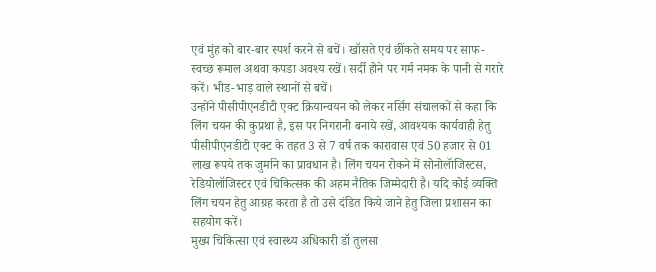एवं मुंह को बार-बार स्पर्श करने से बचें। खॉसते एवं छींकते समय पर साफ-स्वच्छ रूमाल अथवा कपडा अवश्य रखें। सर्दी होने पर गर्म नमक के पानी से गरारे करें। भीड-भाड़ वाले स्थानों से बचें।
उन्होंने पीसीपीएनडीटी एक्ट क्रियान्वयन को लेकर नर्सिग संचालकों से कहा कि लिंग चयन की कुप्रथा है, इस पर निगरानी बनाये रखें, आवश्यक कार्यवाही हेतु पीसीपीएनडीटी एक्ट के तहत 3 से 7 वर्ष तक कारावास एवं 50 हजार से 01 लाख रूपये तक जुर्माने का प्रावधान है। लिंग चयन रोकने में सोनोलॅाजिस्टस, रेडियोलॉजिस्टर एवं चिकित्सक की अहम नैतिक जिम्मेदारी है। यदि कोई व्यक्ति लिंग चयन हेतु आग्रह करता है तो उसे दंडित किये जाने हेतु जिला प्रशासन का सहयोग करें।
मुख्य चिकित्सा एवं स्वास्थ्य अधिकारी डॉ तुलसा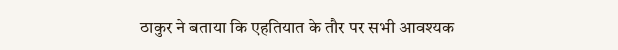ठाकुर ने बताया कि एहतियात के तौर पर सभी आवश्यक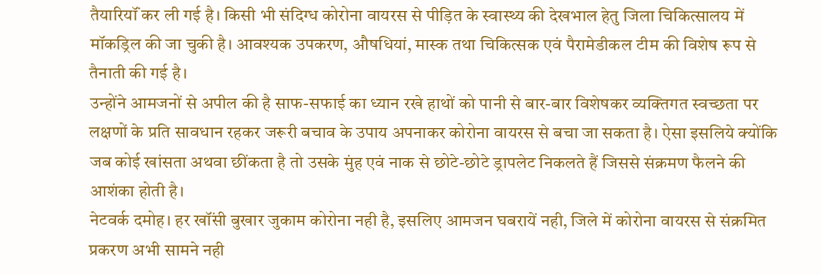तैयारियॉं कर ली गई है। किसी भी संदिग्ध कोरोना वायरस से पीड़ित के स्वास्थ्य की देखभाल हेतु जिला चिकित्सालय में मॉकड्रिल की जा चुकी है। आवश्यक उपकरण, औषधियां, मास्क तथा चिकित्सक एवं पैरामेडीकल टीम की विशेष रूप से तैनाती की गई है।
उन्होंने आमजनों से अपील की है साफ-सफाई का ध्यान रखे हाथों को पानी से बार-बार विशेषकर व्यक्तिगत स्वच्छता पर लक्षणों के प्रति सावधान रहकर जरूरी बचाव के उपाय अपनाकर कोरोना वायरस से बचा जा सकता है। ऐसा इसलिये क्योंकि जब कोई खांसता अथवा छींकता है तो उसके मुंह एवं नाक से छोटे-छोटे ड्रापलेट निकलते हैं जिससे संक्रमण फैलने की आशंका होती है।
नेटवर्क दमोह। हर खॉंसी बुखार जुकाम कोरोना नही है, इसलिए आमजन घबरायें नही, जिले में कोरोना वायरस से संक्रमित प्रकरण अभी सामने नही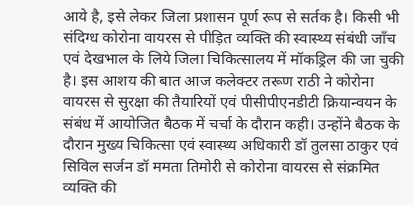आये है, इसे लेकर जिला प्रशासन पूर्ण रूप से सर्तक है। किसी भी संदिग्ध कोरोना वायरस से पीड़ित व्यक्ति की स्वास्थ्य संबंधी जाँच एवं देखभाल के लिये जिला चिकित्सालय में मॉकड्रिल की जा चुकी है। इस आशय की बात आज कलेक्टर तरूण राठी ने कोरोना वायरस से सुरक्षा की तैयारियों एवं पीसीपीएनडीटी क्रियान्वयन के संबंध में आयोजित बैठक में चर्चा के दौरान कही। उन्होंने बैठक के दौरान मुख्य चिकित्सा एवं स्वास्थ्य अधिकारी डॉ तुलसा ठाकुर एवं सिविल सर्जन डॉ ममता तिमोरी से कोरोना वायरस से संक्रमित व्यक्ति की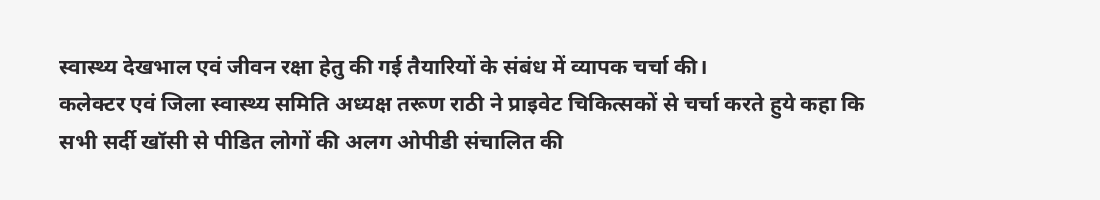स्वास्थ्य देखभाल एवं जीवन रक्षा हेतु की गई तैयारियों के संबंध में व्यापक चर्चा की।
कलेक्टर एवं जिला स्वास्थ्य समिति अध्यक्ष तरूण राठी ने प्राइवेट चिकित्सकों से चर्चा करते हुये कहा कि सभी सर्दी खॉसी से पीडित लोगों की अलग ओपीडी संचालित की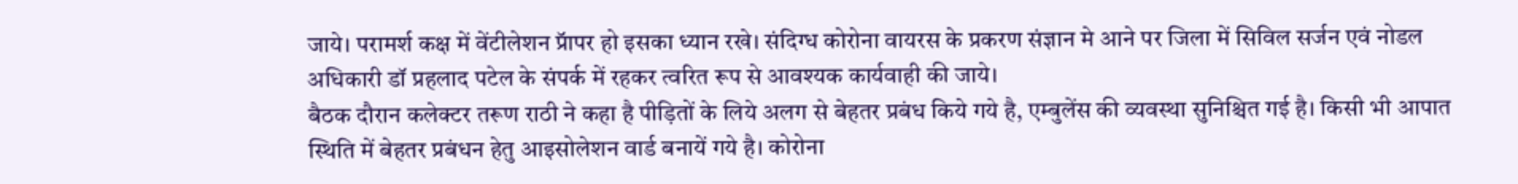जाये। परामर्श कक्ष में वेंटीलेशन प्रॅापर हो इसका ध्यान रखे। संदिग्ध कोरोना वायरस के प्रकरण संज्ञान मे आने पर जिला में सिविल सर्जन एवं नोडल अधिकारी डॉ प्रहलाद पटेल के संपर्क में रहकर त्वरित रूप से आवश्यक कार्यवाही की जाये।
बैठक दौरान कलेक्टर तरूण राठी ने कहा है पीड़ितों के लिये अलग से बेहतर प्रबंध किये गये है, एम्बुलेंस की व्यवस्था सुनिश्चित गई है। किसी भी आपात स्थिति में बेहतर प्रबंधन हेतु आइसोलेशन वार्ड बनायें गये है। कोरोना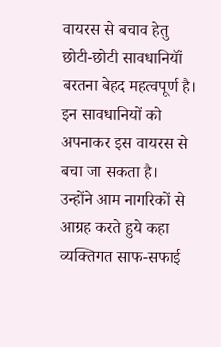वायरस से बचाव हेतु छोटी-छोटी सावधानियॉं बरतना बेहद महत्वपूर्ण है। इन सावधानियों को अपनाकर इस वायरस से बचा जा सकता है।
उन्होंने आम नागरिकों से आग्रह करते हुये कहा व्यक्तिगत साफ-सफाई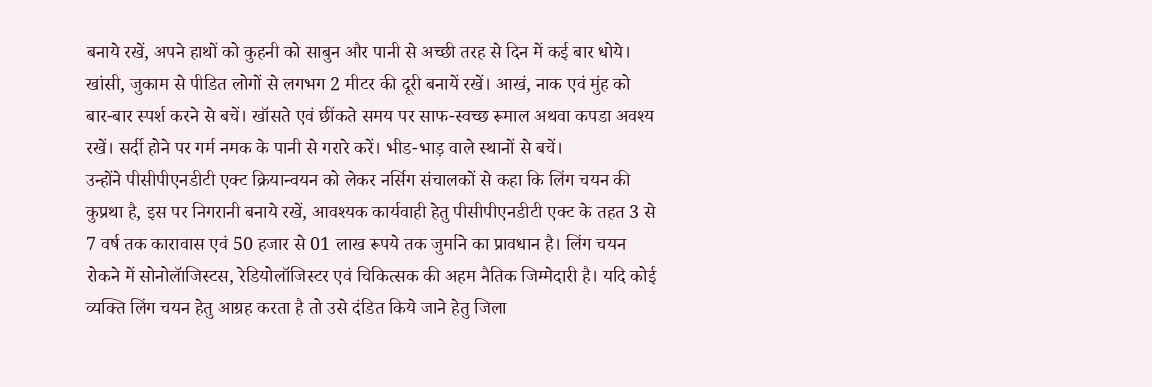बनाये रखें, अपने हाथों को कुहनी को साबुन और पानी से अच्छी तरह से दिन में कई बार धोये। खांसी, जुकाम से पीडित लोगों से लगभग 2 मीटर की दूरी बनायें रखें। आखं, नाक एवं मुंह को बार-बार स्पर्श करने से बचें। खॉसते एवं छींकते समय पर साफ-स्वच्छ रूमाल अथवा कपडा अवश्य रखें। सर्दी होने पर गर्म नमक के पानी से गरारे करें। भीड-भाड़ वाले स्थानों से बचें।
उन्होंने पीसीपीएनडीटी एक्ट क्रियान्वयन को लेकर नर्सिग संचालकों से कहा कि लिंग चयन की कुप्रथा है, इस पर निगरानी बनाये रखें, आवश्यक कार्यवाही हेतु पीसीपीएनडीटी एक्ट के तहत 3 से 7 वर्ष तक कारावास एवं 50 हजार से 01 लाख रूपये तक जुर्माने का प्रावधान है। लिंग चयन रोकने में सोनोलॅाजिस्टस, रेडियोलॉजिस्टर एवं चिकित्सक की अहम नैतिक जिम्मेदारी है। यदि कोई व्यक्ति लिंग चयन हेतु आग्रह करता है तो उसे दंडित किये जाने हेतु जिला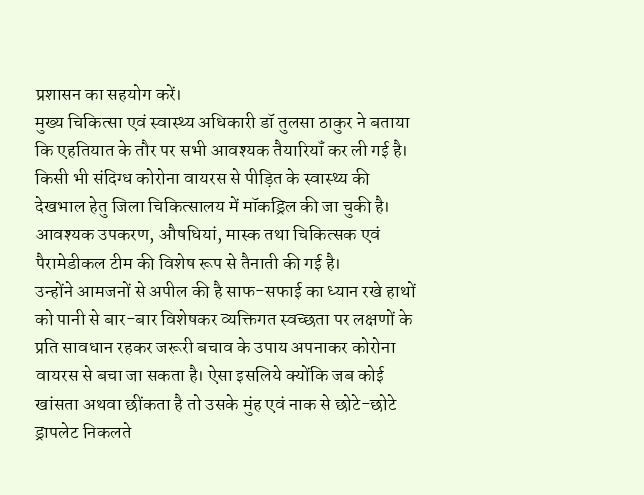प्रशासन का सहयोग करें।
मुख्य चिकित्सा एवं स्वास्थ्य अधिकारी डॉ तुलसा ठाकुर ने बताया कि एहतियात के तौर पर सभी आवश्यक तैयारियॉं कर ली गई है। किसी भी संदिग्ध कोरोना वायरस से पीड़ित के स्वास्थ्य की देखभाल हेतु जिला चिकित्सालय में मॉकड्रिल की जा चुकी है। आवश्यक उपकरण, औषधियां, मास्क तथा चिकित्सक एवं पैरामेडीकल टीम की विशेष रूप से तैनाती की गई है।
उन्होंने आमजनों से अपील की है साफ-सफाई का ध्यान रखे हाथों को पानी से बार-बार विशेषकर व्यक्तिगत स्वच्छता पर लक्षणों के प्रति सावधान रहकर जरूरी बचाव के उपाय अपनाकर कोरोना वायरस से बचा जा सकता है। ऐसा इसलिये क्योंकि जब कोई खांसता अथवा छींकता है तो उसके मुंह एवं नाक से छोटे-छोटे ड्रापलेट निकलते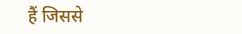हैं जिससे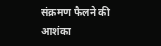संक्रमण फैलने की आशंका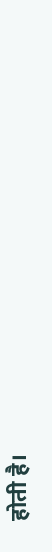होती है।